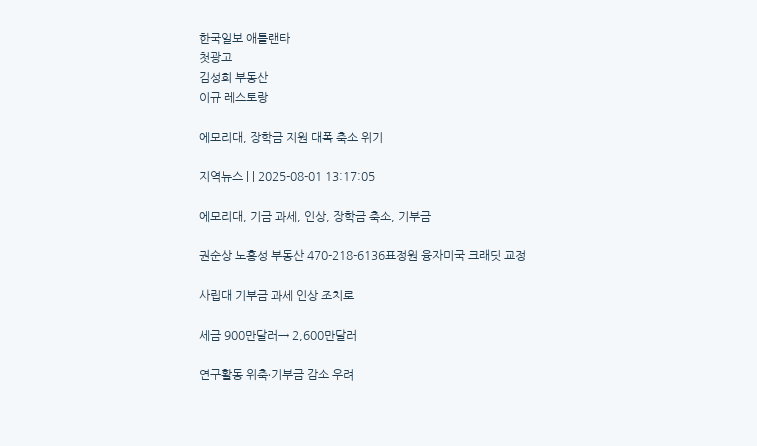한국일보 애틀랜타
첫광고
김성희 부동산
이규 레스토랑

에모리대, 장학금 지원 대폭 축소 위기

지역뉴스 | | 2025-08-01 13:17:05

에모리대, 기금 과세, 인상, 장학금 축소, 기부금

권순상 노흥성 부동산 470-218-6136표정원 융자미국 크래딧 교정

사립대 기부금 과세 인상 조치로

세금 900만달러→ 2,600만달러

연구활동 위축∙기부금 감소 우려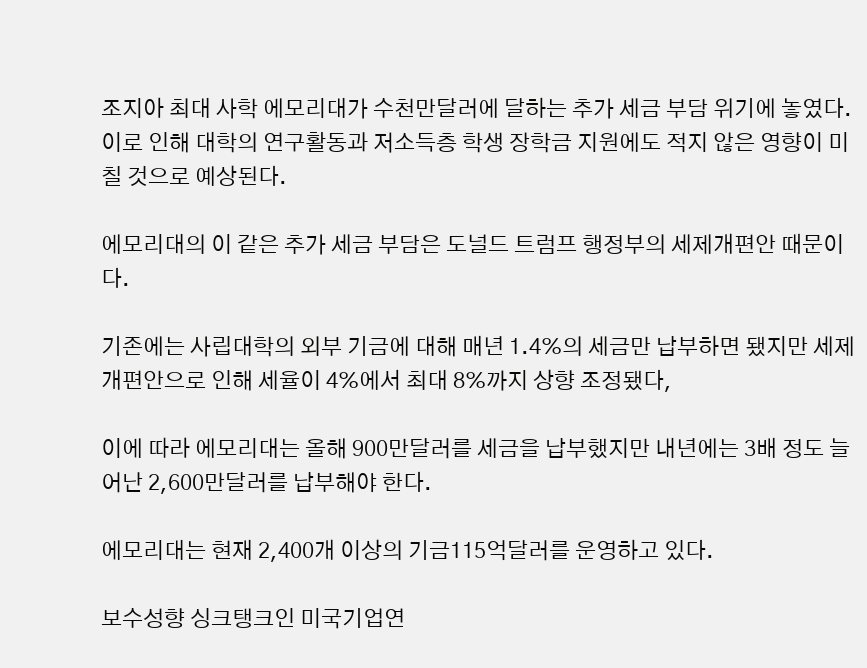조지아 최대 사학 에모리대가 수천만달러에 달하는 추가 세금 부담 위기에 놓였다. 이로 인해 대학의 연구활동과 저소득층 학생 장학금 지원에도 적지 않은 영향이 미칠 것으로 예상된다.

에모리대의 이 같은 추가 세금 부담은 도널드 트럼프 행정부의 세제개편안 때문이다.

기존에는 사립대학의 외부 기금에 대해 매년 1.4%의 세금만 납부하면 됐지만 세제 개편안으로 인해 세율이 4%에서 최대 8%까지 상향 조정됐다,

이에 따라 에모리대는 올해 900만달러를 세금을 납부했지만 내년에는 3배 정도 늘어난 2,600만달러를 납부해야 한다.

에모리대는 현재 2,400개 이상의 기금115억달러를 운영하고 있다.

보수성향 싱크탱크인 미국기업연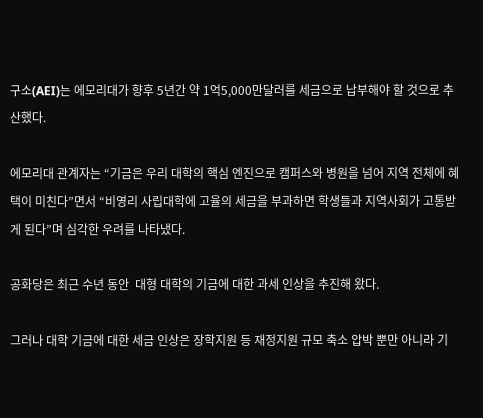구소(AEI)는 에모리대가 향후 5년간 약 1억5,000만달러를 세금으로 납부해야 할 것으로 추산했다.

에모리대 관계자는 “기금은 우리 대학의 핵심 엔진으로 캠퍼스와 병원을 넘어 지역 전체에 혜택이 미친다”면서 “비영리 사립대학에 고율의 세금을 부과하면 학생들과 지역사회가 고통받게 된다”며 심각한 우려를 나타냈다.

공화당은 최근 수년 동안  대형 대학의 기금에 대한 과세 인상을 추진해 왔다.

그러나 대학 기금에 대한 세금 인상은 장학지원 등 재정지원 규모 축소 압박 뿐만 아니라 기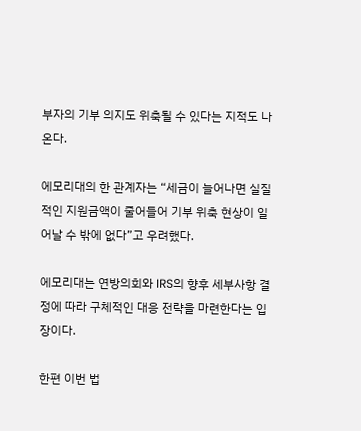부자의 기부 의지도 위축될 수 있다는 지적도 나온다.

에모리대의 한 관계자는 “세금이 늘어나면 실질적인 지원금액이 줄어들어 기부 위축 현상이 일어날 수 밖에 없다”고 우려했다.

에모리대는 연방의회와 IRS의 향후 세부사항 결정에 따라 구체적인 대응 전략을 마련한다는 입장이다.

한편 이번 법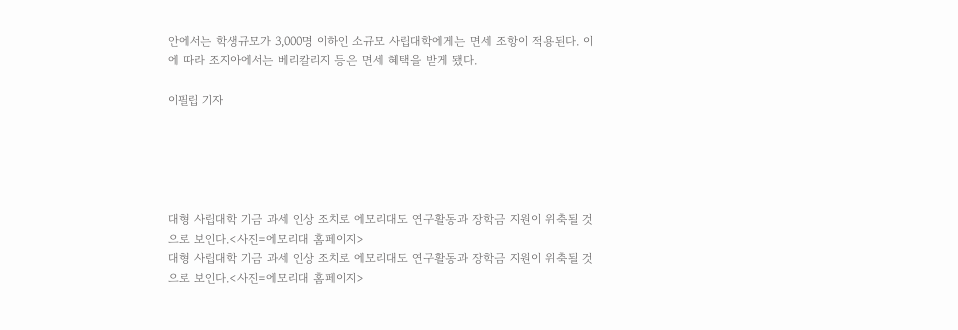안에서는 학생규모가 3,000명 이하인 소규모 사립대학에게는 면세 조항이 적용된다. 이에 따라 조지아에서는 베리칼리지 등은 면세 혜택을 받게 됐다.

이필립 기자





대형 사립대학 기금 과세 인상 조치로 에모리대도 연구활동과 장학금 지원이 위축될 것으로 보인다.<사진=에모리대 홈페이지>
대형 사립대학 기금 과세 인상 조치로 에모리대도 연구활동과 장학금 지원이 위축될 것으로 보인다.<사진=에모리대 홈페이지>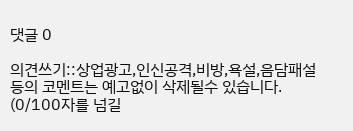댓글 0

의견쓰기::상업광고,인신공격,비방,욕설,음담패설등의 코멘트는 예고없이 삭제될수 있습니다. (0/100자를 넘길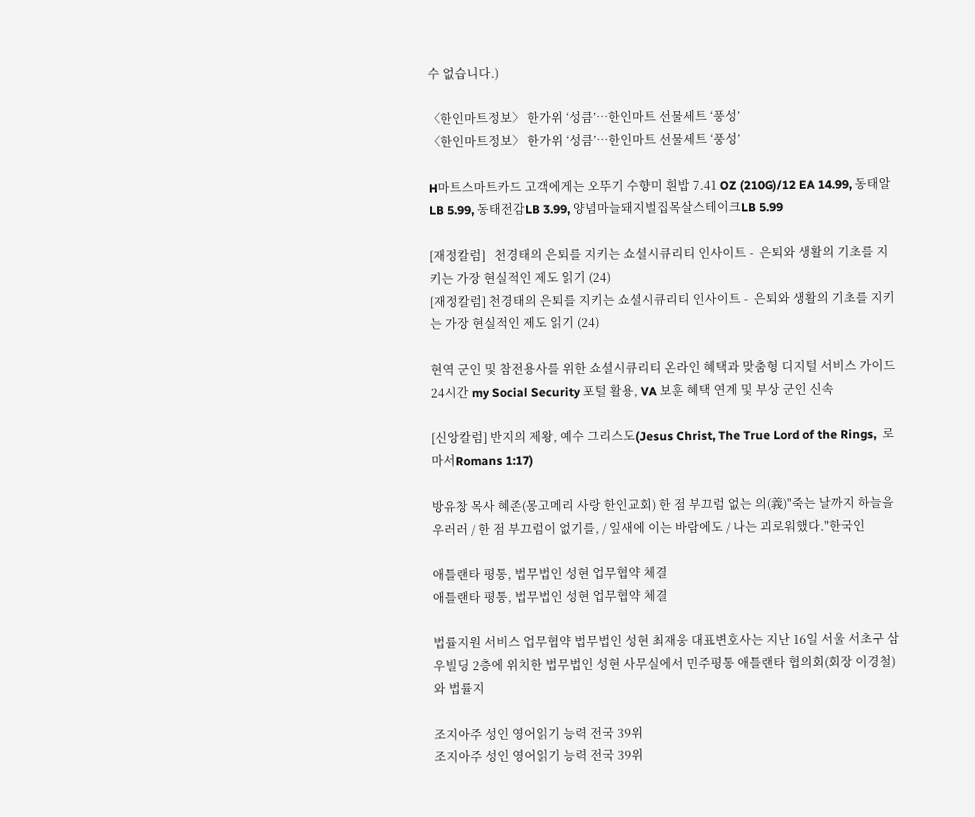수 없습니다.)

〈한인마트정보〉 한가위 ‘성큼’…한인마트 선물세트 ‘풍성’
〈한인마트정보〉 한가위 ‘성큼’…한인마트 선물세트 ‘풍성’

H마트스마트카드 고객에게는 오뚜기 수향미 흰밥 7.41 OZ (210G)/12 EA 14.99, 동태알LB 5.99, 동태전감LB 3.99, 양념마늘돼지벌집목살스테이크LB 5.99

[재정칼럼]   천경태의 은퇴를 지키는 쇼셜시큐리티 인사이트 -  은퇴와 생활의 기초를 지키는 가장 현실적인 제도 읽기 (24)
[재정칼럼] 천경태의 은퇴를 지키는 쇼셜시큐리티 인사이트 -  은퇴와 생활의 기초를 지키는 가장 현실적인 제도 읽기 (24)

현역 군인 및 참전용사를 위한 쇼셜시큐리티 온라인 혜택과 맞춤형 디지털 서비스 가이드24시간 my Social Security 포털 활용, VA 보훈 혜택 연계 및 부상 군인 신속

[신앙칼럼] 반지의 제왕, 예수 그리스도(Jesus Christ, The True Lord of the Rings,  로마서Romans 1:17)

방유창 목사 혜존(몽고메리 사랑 한인교회) 한 점 부끄럼 없는 의(義)"죽는 날까지 하늘을 우러러 / 한 점 부끄럼이 없기를, / 잎새에 이는 바람에도 / 나는 괴로워했다."한국인

애틀랜타 평통, 법무법인 성현 업무협약 체결
애틀랜타 평통, 법무법인 성현 업무협약 체결

법률지원 서비스 업무협약 법무법인 성현 최재웅 대표변호사는 지난 16일 서울 서초구 삼우빌딩 2층에 위치한 법무법인 성현 사무실에서 민주평통 애틀랜타 협의회(회장 이경철)와 법률지

조지아주 성인 영어읽기 능력 전국 39위
조지아주 성인 영어읽기 능력 전국 39위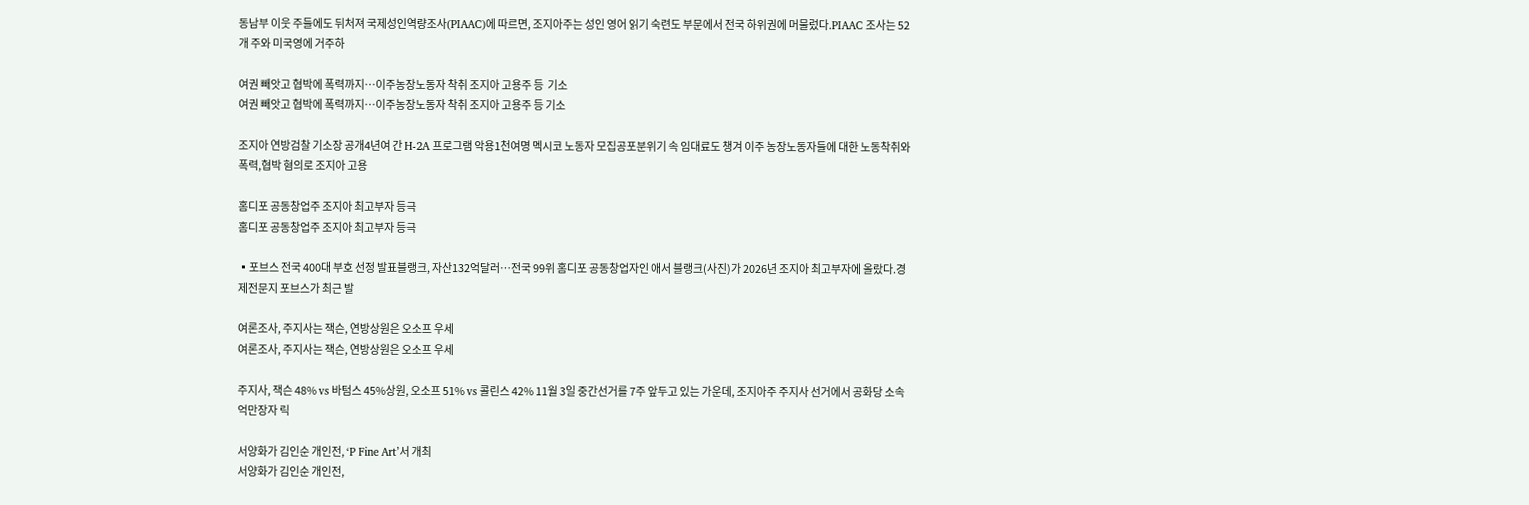동남부 이웃 주들에도 뒤처져 국제성인역량조사(PIAAC)에 따르면, 조지아주는 성인 영어 읽기 숙련도 부문에서 전국 하위권에 머물렀다.PIAAC 조사는 52개 주와 미국영에 거주하

여권 빼앗고 협박에 폭력까지…이주농장노동자 착취 조지아 고용주 등  기소
여권 빼앗고 협박에 폭력까지…이주농장노동자 착취 조지아 고용주 등 기소

조지아 연방검찰 기소장 공개4년여 간 H-2A 프로그램 악용1천여명 멕시코 노동자 모집공포분위기 속 임대료도 챙겨 이주 농장노동자들에 대한 노동착취와 폭력,협박 혐의로 조지아 고용

홈디포 공동창업주 조지아 최고부자 등극
홈디포 공동창업주 조지아 최고부자 등극

▪포브스 전국 400대 부호 선정 발표블랭크, 자산132억달러…전국 99위 홈디포 공동창업자인 애서 블랭크(사진)가 2026년 조지아 최고부자에 올랐다.경제전문지 포브스가 최근 발

여론조사, 주지사는 잭슨, 연방상원은 오소프 우세
여론조사, 주지사는 잭슨, 연방상원은 오소프 우세

주지사, 잭슨 48% vs 바텀스 45%상원, 오소프 51% vs 콜린스 42% 11월 3일 중간선거를 7주 앞두고 있는 가운데, 조지아주 주지사 선거에서 공화당 소속 억만장자 릭

서양화가 김인순 개인전, ‘P Fine Art’서 개최
서양화가 김인순 개인전,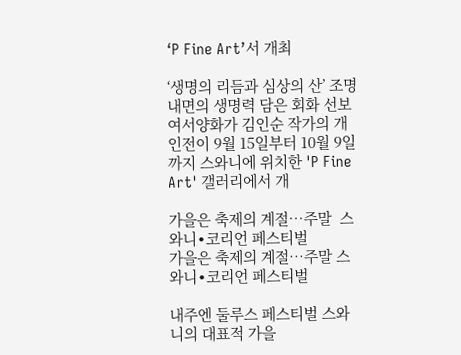‘P Fine Art’서 개최

‘생명의 리듬과 심상의 산’ 조명내면의 생명력 담은 회화 선보여서양화가 김인순 작가의 개인전이 9월 15일부터 10월 9일까지 스와니에 위치한 'P Fine Art' 갤러리에서 개

가을은 축제의 계절…주말  스와니∙코리언 페스티벌
가을은 축제의 계절…주말 스와니∙코리언 페스티벌

내주엔 둘루스 페스티벌 스와니의 대표적 가을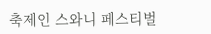축제인 스와니 페스티벌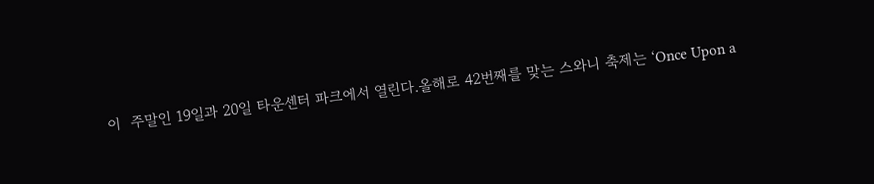이  주말인 19일과 20일 타운센터 파크에서 열린다.올해로 42번째를 맞는 스와니 축제는 ‘Once Upon a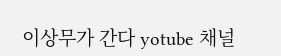이상무가 간다 yotube 채널